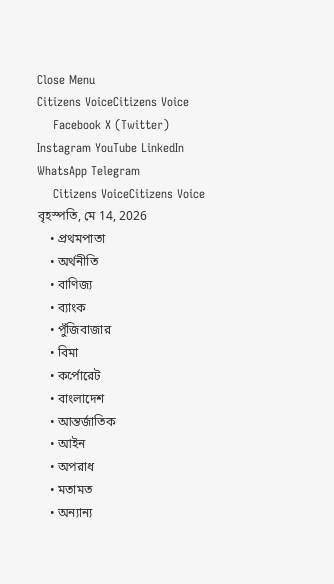Close Menu
Citizens VoiceCitizens Voice
    Facebook X (Twitter) Instagram YouTube LinkedIn WhatsApp Telegram
    Citizens VoiceCitizens Voice বৃহস্পতি, মে 14, 2026
    • প্রথমপাতা
    • অর্থনীতি
    • বাণিজ্য
    • ব্যাংক
    • পুঁজিবাজার
    • বিমা
    • কর্পোরেট
    • বাংলাদেশ
    • আন্তর্জাতিক
    • আইন
    • অপরাধ
    • মতামত
    • অন্যান্য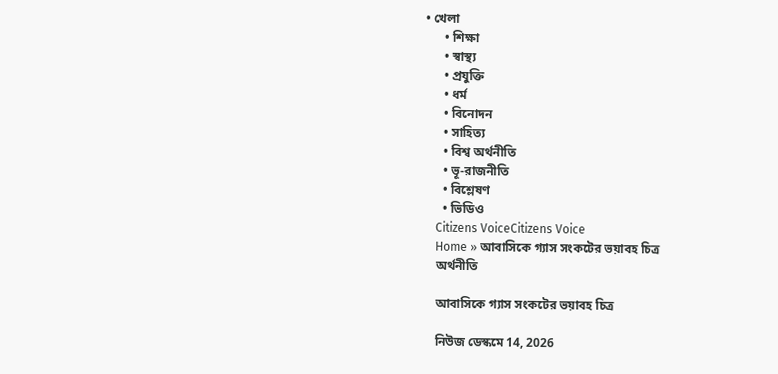• খেলা
      • শিক্ষা
      • স্বাস্থ্য
      • প্রযুক্তি
      • ধর্ম
      • বিনোদন
      • সাহিত্য
      • বিশ্ব অর্থনীতি
      • ভূ-রাজনীতি
      • বিশ্লেষণ
      • ভিডিও
    Citizens VoiceCitizens Voice
    Home » আবাসিকে গ্যাস সংকটের ভয়াবহ চিত্র
    অর্থনীতি

    আবাসিকে গ্যাস সংকটের ভয়াবহ চিত্র

    নিউজ ডেস্কমে 14, 2026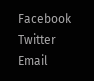Facebook Twitter Email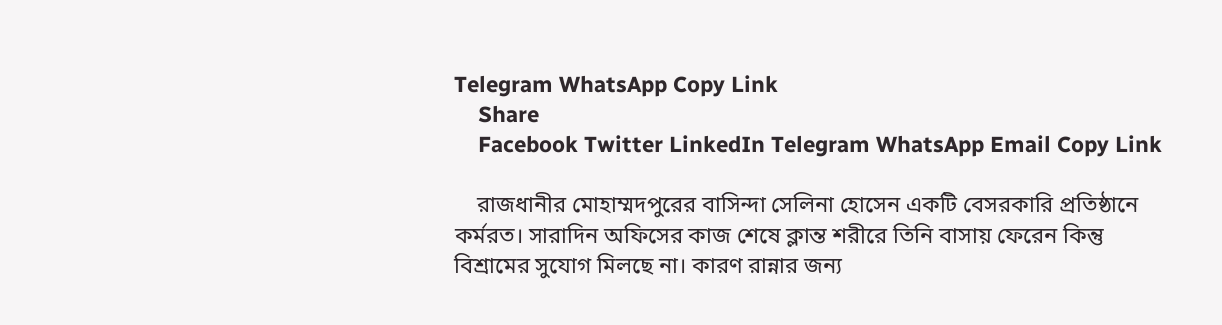Telegram WhatsApp Copy Link
    Share
    Facebook Twitter LinkedIn Telegram WhatsApp Email Copy Link

    রাজধানীর মোহাম্মদপুরের বাসিন্দা সেলিনা হোসেন একটি বেসরকারি প্রতিষ্ঠানে কর্মরত। সারাদিন অফিসের কাজ শেষে ক্লান্ত শরীরে তিনি বাসায় ফেরেন কিন্তু বিশ্রামের সুযোগ মিলছে না। কারণ রান্নার জন্য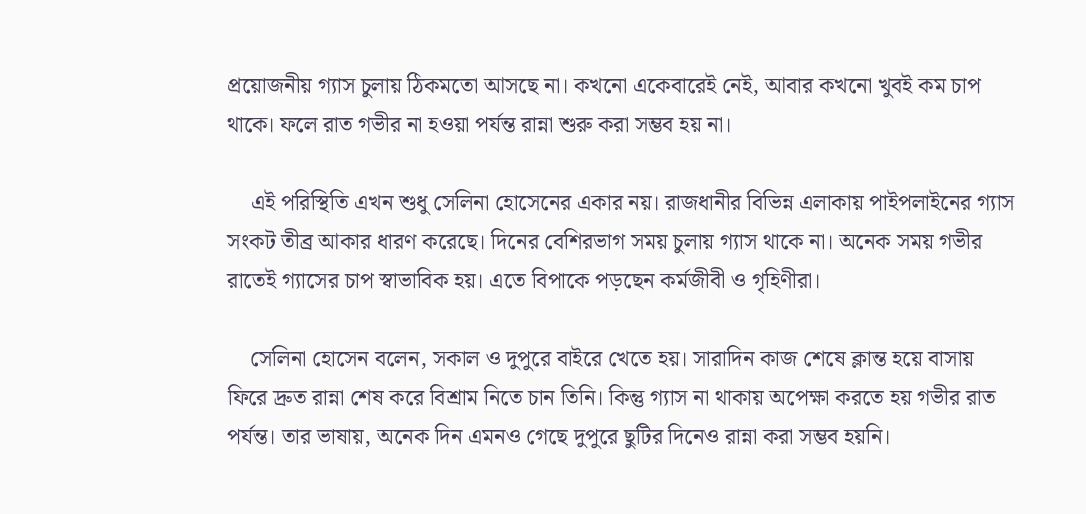প্রয়োজনীয় গ্যাস চুলায় ঠিকমতো আসছে না। কখনো একেবারেই নেই, আবার কখনো খুবই কম চাপ থাকে। ফলে রাত গভীর না হওয়া পর্যন্ত রান্না শুরু করা সম্ভব হয় না।

    এই পরিস্থিতি এখন শুধু সেলিনা হোসেনের একার নয়। রাজধানীর বিভিন্ন এলাকায় পাইপলাইনের গ্যাস সংকট তীব্র আকার ধারণ করেছে। দিনের বেশিরভাগ সময় চুলায় গ্যাস থাকে না। অনেক সময় গভীর রাতেই গ্যাসের চাপ স্বাভাবিক হয়। এতে বিপাকে পড়ছেন কর্মজীবী ও গৃহিণীরা।

    সেলিনা হোসেন বলেন, সকাল ও দুপুরে বাইরে খেতে হয়। সারাদিন কাজ শেষে ক্লান্ত হয়ে বাসায় ফিরে দ্রুত রান্না শেষ করে বিশ্রাম নিতে চান তিনি। কিন্তু গ্যাস না থাকায় অপেক্ষা করতে হয় গভীর রাত পর্যন্ত। তার ভাষায়, অনেক দিন এমনও গেছে দুপুরে ছুটির দিনেও রান্না করা সম্ভব হয়নি।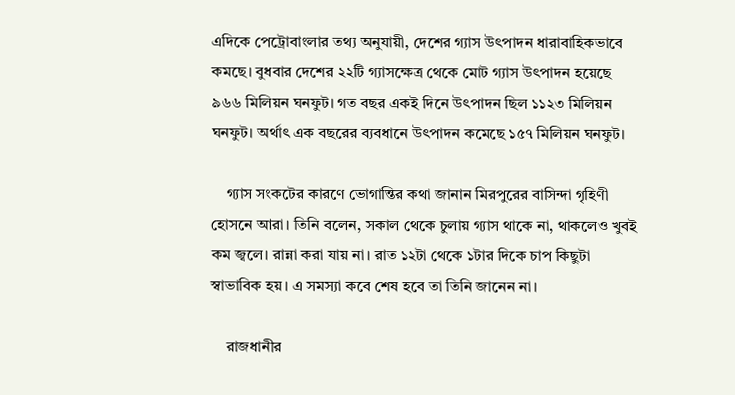এদিকে পেট্রোবাংলার তথ্য অনুযায়ী, দেশের গ্যাস উৎপাদন ধারাবাহিকভাবে কমছে। বুধবার দেশের ২২টি গ্যাসক্ষেত্র থেকে মোট গ্যাস উৎপাদন হয়েছে ৯৬৬ মিলিয়ন ঘনফুট। গত বছর একই দিনে উৎপাদন ছিল ১১২৩ মিলিয়ন ঘনফুট। অর্থাৎ এক বছরের ব্যবধানে উৎপাদন কমেছে ১৫৭ মিলিয়ন ঘনফুট।

    গ্যাস সংকটের কারণে ভোগান্তির কথা জানান মিরপুরের বাসিন্দা গৃহিণী হোসনে আরা। তিনি বলেন, সকাল থেকে চুলায় গ্যাস থাকে না, থাকলেও খুবই কম জ্বলে। রান্না করা যায় না। রাত ১২টা থেকে ১টার দিকে চাপ কিছুটা স্বাভাবিক হয়। এ সমস্যা কবে শেষ হবে তা তিনি জানেন না।

    রাজধানীর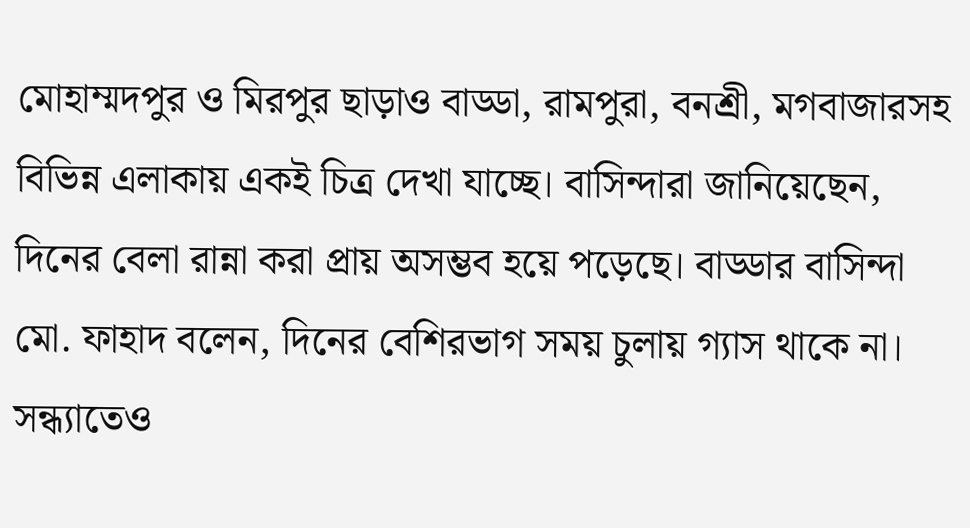মোহাম্মদপুর ও মিরপুর ছাড়াও বাড্ডা, রামপুরা, বনশ্রী, মগবাজারসহ বিভিন্ন এলাকায় একই চিত্র দেখা যাচ্ছে। বাসিন্দারা জানিয়েছেন, দিনের বেলা রান্না করা প্রায় অসম্ভব হয়ে পড়েছে। বাড্ডার বাসিন্দা মো. ফাহাদ বলেন, দিনের বেশিরভাগ সময় চুলায় গ্যাস থাকে না। সন্ধ্যাতেও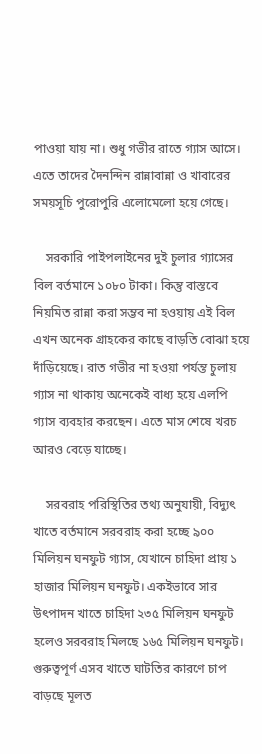পাওয়া যায় না। শুধু গভীর রাতে গ্যাস আসে। এতে তাদের দৈনন্দিন রান্নাবান্না ও খাবারের সময়সূচি পুরোপুরি এলোমেলো হয়ে গেছে।

    সরকারি পাইপলাইনের দুই চুলার গ্যাসের বিল বর্তমানে ১০৮০ টাকা। কিন্তু বাস্তবে নিয়মিত রান্না করা সম্ভব না হওয়ায় এই বিল এখন অনেক গ্রাহকের কাছে বাড়তি বোঝা হয়ে দাঁড়িয়েছে। রাত গভীর না হওয়া পর্যন্ত চুলায় গ্যাস না থাকায় অনেকেই বাধ্য হয়ে এলপি গ্যাস ব্যবহার করছেন। এতে মাস শেষে খরচ আরও বেড়ে যাচ্ছে।

    সরবরাহ পরিস্থিতির তথ্য অনুযায়ী, বিদ্যুৎ খাতে বর্তমানে সরবরাহ করা হচ্ছে ৯০০ মিলিয়ন ঘনফুট গ্যাস, যেখানে চাহিদা প্রায় ১ হাজার মিলিয়ন ঘনফুট। একইভাবে সার উৎপাদন খাতে চাহিদা ২৩৫ মিলিয়ন ঘনফুট হলেও সরবরাহ মিলছে ১৬৫ মিলিয়ন ঘনফুট। গুরুত্বপূর্ণ এসব খাতে ঘাটতির কারণে চাপ বাড়ছে মূলত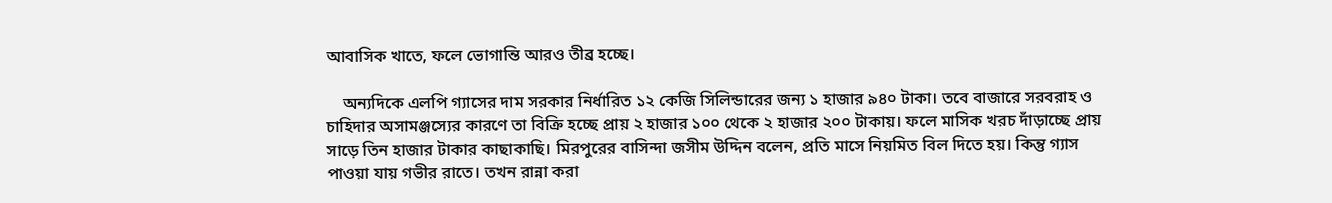আবাসিক খাতে, ফলে ভোগান্তি আরও তীব্র হচ্ছে।

    অন্যদিকে এলপি গ্যাসের দাম সরকার নির্ধারিত ১২ কেজি সিলিন্ডারের জন্য ১ হাজার ৯৪০ টাকা। তবে বাজারে সরবরাহ ও চাহিদার অসামঞ্জস্যের কারণে তা বিক্রি হচ্ছে প্রায় ২ হাজার ১০০ থেকে ২ হাজার ২০০ টাকায়। ফলে মাসিক খরচ দাঁড়াচ্ছে প্রায় সাড়ে তিন হাজার টাকার কাছাকাছি। মিরপুরের বাসিন্দা জসীম উদ্দিন বলেন, প্রতি মাসে নিয়মিত বিল দিতে হয়। কিন্তু গ্যাস পাওয়া যায় গভীর রাতে। তখন রান্না করা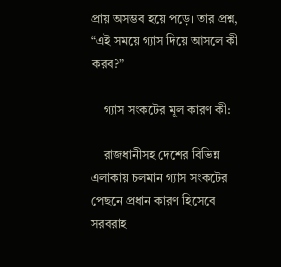প্রায় অসম্ভব হয়ে পড়ে। তার প্রশ্ন, “এই সময়ে গ্যাস দিয়ে আসলে কী করব?”

    গ্যাস সংকটের মূল কারণ কী:

    রাজধানীসহ দেশের বিভিন্ন এলাকায় চলমান গ্যাস সংকটের পেছনে প্রধান কারণ হিসেবে সরবরাহ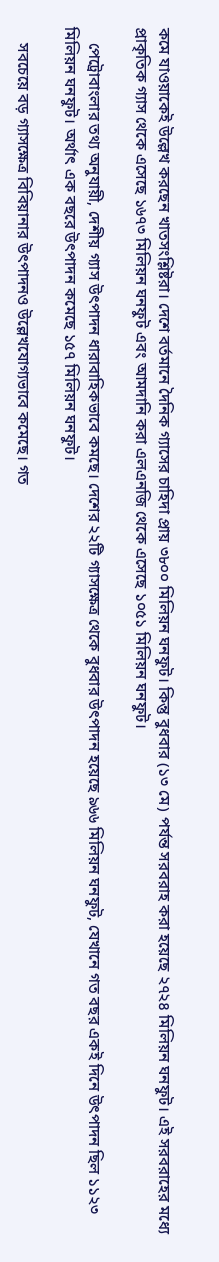কমে যাওয়াকেই উল্লেখ করছেন খাতসংশ্লিষ্টরা। দেশে বর্তমানে দৈনিক গ্যাসের চাহিদা প্রায় ৩৮০০ মিলিয়ন ঘনফুট। কিন্তু বুধবার (১৩ মে) পর্যন্ত সরবরাহ করা হয়েছে ২৭২৪ মিলিয়ন ঘনফুট। এই সরবরাহের মধ্যে প্রাকৃতিক গ্যাস থেকে এসেছে ১৬৭৩ মিলিয়ন ঘনফুট এবং আমদানি করা এলএনজি থেকে এসেছে ১০৫১ মিলিয়ন ঘনফুট।

    পেট্রোবাংলার তথ্য অনুযায়ী, দেশীয় গ্যাস উৎপাদন ধারাবাহিকভাবে কমছে। দেশের ২২টি গ্যাসক্ষেত্র থেকে বুধবার উৎপাদন হয়েছে ৯৬৬ মিলিয়ন ঘনফুট, যেখানে গত বছর একই দিনে উৎপাদন ছিল ১১২৩ মিলিয়ন ঘনফুট। অর্থাৎ এক বছরে উৎপাদন কমেছে ১৫৭ মিলিয়ন ঘনফুট।

    সবচেয়ে বড় গ্যাসক্ষেত্র বিবিয়ানার উৎপাদনও উল্লেখযোগ্যভাবে কমেছে। গত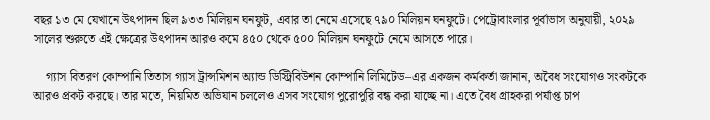বছর ১৩ মে যেখানে উৎপাদন ছিল ৯৩৩ মিলিয়ন ঘনফুট, এবার তা নেমে এসেছে ৭৯০ মিলিয়ন ঘনফুটে। পেট্রোবাংলার পূর্বাভাস অনুযায়ী, ২০২৯ সালের শুরুতে এই ক্ষেত্রের উৎপাদন আরও কমে ৪৫০ থেকে ৫০০ মিলিয়ন ঘনফুটে নেমে আসতে পারে।

    গ্যাস বিতরণ কোম্পানি তিতাস গ্যাস ট্রান্সমিশন অ্যান্ড ডিস্ট্রিবিউশন কোম্পানি লিমিটেড–এর একজন কর্মকর্তা জানান, অবৈধ সংযোগও সংকটকে আরও প্রকট করছে। তার মতে, নিয়মিত অভিযান চললেও এসব সংযোগ পুরোপুরি বন্ধ করা যাচ্ছে না। এতে বৈধ গ্রাহকরা পর্যাপ্ত চাপ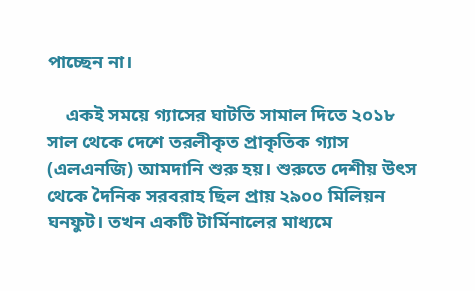পাচ্ছেন না।

    একই সময়ে গ্যাসের ঘাটতি সামাল দিতে ২০১৮ সাল থেকে দেশে তরলীকৃত প্রাকৃতিক গ্যাস (এলএনজি) আমদানি শুরু হয়। শুরুতে দেশীয় উৎস থেকে দৈনিক সরবরাহ ছিল প্রায় ২৯০০ মিলিয়ন ঘনফুট। তখন একটি টার্মিনালের মাধ্যমে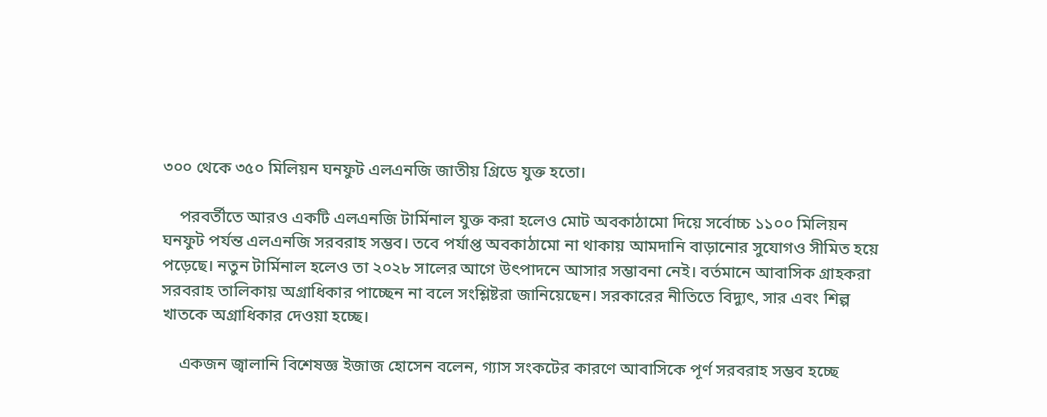৩০০ থেকে ৩৫০ মিলিয়ন ঘনফুট এলএনজি জাতীয় গ্রিডে যুক্ত হতো।

    পরবর্তীতে আরও একটি এলএনজি টার্মিনাল যুক্ত করা হলেও মোট অবকাঠামো দিয়ে সর্বোচ্চ ১১০০ মিলিয়ন ঘনফুট পর্যন্ত এলএনজি সরবরাহ সম্ভব। তবে পর্যাপ্ত অবকাঠামো না থাকায় আমদানি বাড়ানোর সুযোগও সীমিত হয়ে পড়েছে। নতুন টার্মিনাল হলেও তা ২০২৮ সালের আগে উৎপাদনে আসার সম্ভাবনা নেই। বর্তমানে আবাসিক গ্রাহকরা সরবরাহ তালিকায় অগ্রাধিকার পাচ্ছেন না বলে সংশ্লিষ্টরা জানিয়েছেন। সরকারের নীতিতে বিদ্যুৎ, সার এবং শিল্প খাতকে অগ্রাধিকার দেওয়া হচ্ছে।

    একজন জ্বালানি বিশেষজ্ঞ ইজাজ হোসেন বলেন, গ্যাস সংকটের কারণে আবাসিকে পূর্ণ সরবরাহ সম্ভব হচ্ছে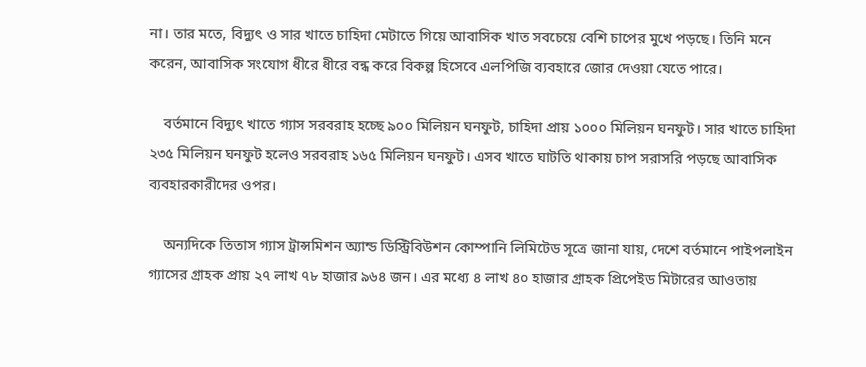না। তার মতে, বিদ্যুৎ ও সার খাতে চাহিদা মেটাতে গিয়ে আবাসিক খাত সবচেয়ে বেশি চাপের মুখে পড়ছে। তিনি মনে করেন, আবাসিক সংযোগ ধীরে ধীরে বন্ধ করে বিকল্প হিসেবে এলপিজি ব্যবহারে জোর দেওয়া যেতে পারে।

    বর্তমানে বিদ্যুৎ খাতে গ্যাস সরবরাহ হচ্ছে ৯০০ মিলিয়ন ঘনফুট, চাহিদা প্রায় ১০০০ মিলিয়ন ঘনফুট। সার খাতে চাহিদা ২৩৫ মিলিয়ন ঘনফুট হলেও সরবরাহ ১৬৫ মিলিয়ন ঘনফুট। এসব খাতে ঘাটতি থাকায় চাপ সরাসরি পড়ছে আবাসিক ব্যবহারকারীদের ওপর।

    অন্যদিকে তিতাস গ্যাস ট্রান্সমিশন অ্যান্ড ডিস্ট্রিবিউশন কোম্পানি লিমিটেড সূত্রে জানা যায়, দেশে বর্তমানে পাইপলাইন গ্যাসের গ্রাহক প্রায় ২৭ লাখ ৭৮ হাজার ৯৬৪ জন। এর মধ্যে ৪ লাখ ৪০ হাজার গ্রাহক প্রিপেইড মিটারের আওতায়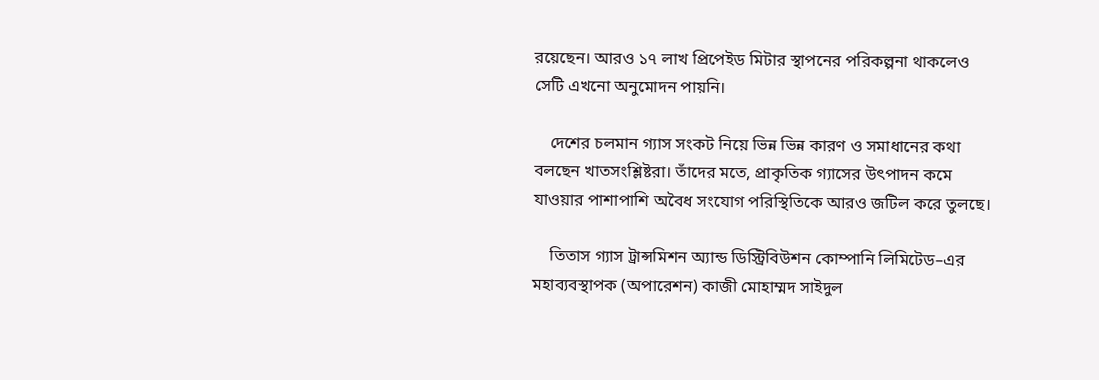রয়েছেন। আরও ১৭ লাখ প্রিপেইড মিটার স্থাপনের পরিকল্পনা থাকলেও সেটি এখনো অনুমোদন পায়নি।

    দেশের চলমান গ্যাস সংকট নিয়ে ভিন্ন ভিন্ন কারণ ও সমাধানের কথা বলছেন খাতসংশ্লিষ্টরা। তাঁদের মতে, প্রাকৃতিক গ্যাসের উৎপাদন কমে যাওয়ার পাশাপাশি অবৈধ সংযোগ পরিস্থিতিকে আরও জটিল করে তুলছে।

    তিতাস গ্যাস ট্রান্সমিশন অ্যান্ড ডিস্ট্রিবিউশন কোম্পানি লিমিটেড–এর মহাব্যবস্থাপক (অপারেশন) কাজী মোহাম্মদ সাইদুল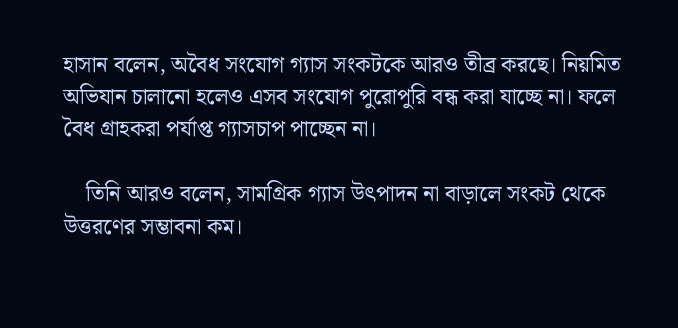হাসান বলেন, অবৈধ সংযোগ গ্যাস সংকটকে আরও তীব্র করছে। নিয়মিত অভিযান চালানো হলেও এসব সংযোগ পুরোপুরি বন্ধ করা যাচ্ছে না। ফলে বৈধ গ্রাহকরা পর্যাপ্ত গ্যাসচাপ পাচ্ছেন না।

    তিনি আরও বলেন, সামগ্রিক গ্যাস উৎপাদন না বাড়ালে সংকট থেকে উত্তরণের সম্ভাবনা কম।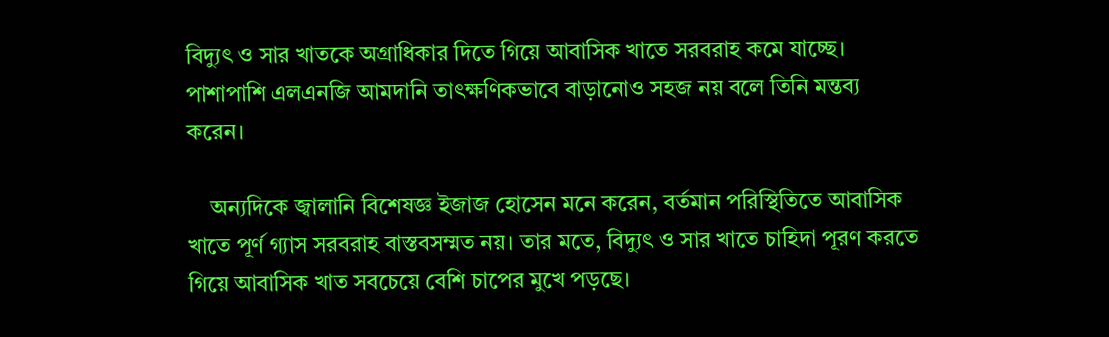বিদ্যুৎ ও সার খাতকে অগ্রাধিকার দিতে গিয়ে আবাসিক খাতে সরবরাহ কমে যাচ্ছে। পাশাপাশি এলএনজি আমদানি তাৎক্ষণিকভাবে বাড়ানোও সহজ নয় বলে তিনি মন্তব্য করেন।

    অন্যদিকে জ্বালানি বিশেষজ্ঞ ইজাজ হোসেন মনে করেন, বর্তমান পরিস্থিতিতে আবাসিক খাতে পূর্ণ গ্যাস সরবরাহ বাস্তবসম্মত নয়। তার মতে, বিদ্যুৎ ও সার খাতে চাহিদা পূরণ করতে গিয়ে আবাসিক খাত সবচেয়ে বেশি চাপের মুখে পড়ছে।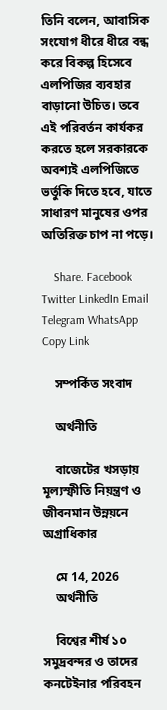তিনি বলেন, আবাসিক সংযোগ ধীরে ধীরে বন্ধ করে বিকল্প হিসেবে এলপিজির ব্যবহার বাড়ানো উচিত। তবে এই পরিবর্তন কার্যকর করতে হলে সরকারকে অবশ্যই এলপিজিতে ভর্তুকি দিতে হবে, যাতে সাধারণ মানুষের ওপর অতিরিক্ত চাপ না পড়ে।

    Share. Facebook Twitter LinkedIn Email Telegram WhatsApp Copy Link

    সম্পর্কিত সংবাদ

    অর্থনীতি

    বাজেটের খসড়ায় মূল্যস্ফীতি নিয়ন্ত্রণ ও জীবনমান উন্নয়নে অগ্রাধিকার

    মে 14, 2026
    অর্থনীতি

    বিশ্বের শীর্ষ ১০ সমুদ্রবন্দর ও তাদের কনটেইনার পরিবহন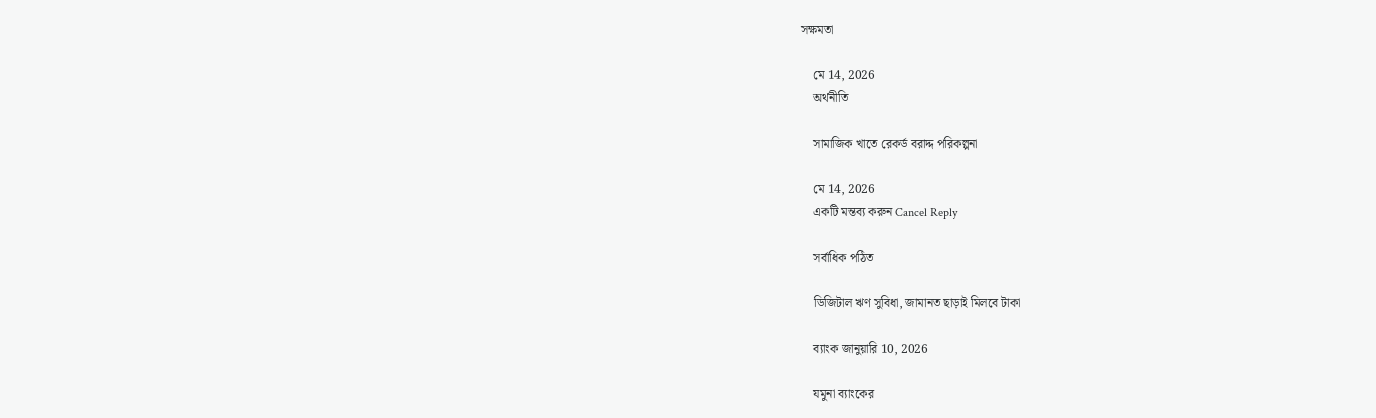সক্ষমতা

    মে 14, 2026
    অর্থনীতি

    সামাজিক খাতে রেকর্ড বরাদ্দ পরিকল্পনা

    মে 14, 2026
    একটি মন্তব্য করুন Cancel Reply

    সর্বাধিক পঠিত

    ডিজিটাল ঋণ সুবিধা, জামানত ছাড়াই মিলবে টাকা

    ব্যাংক জানুয়ারি 10, 2026

    যমুনা ব্যাংকের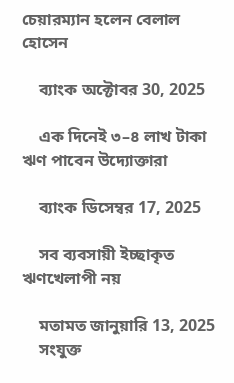চেয়ারম্যান হলেন বেলাল হোসেন

    ব্যাংক অক্টোবর 30, 2025

    এক দিনেই ৩–৪ লাখ টাকা ঋণ পাবেন উদ্যোক্তারা

    ব্যাংক ডিসেম্বর 17, 2025

    সব ব্যবসায়ী ইচ্ছাকৃত ঋণখেলাপী নয়

    মতামত জানুয়ারি 13, 2025
    সংযুক্ত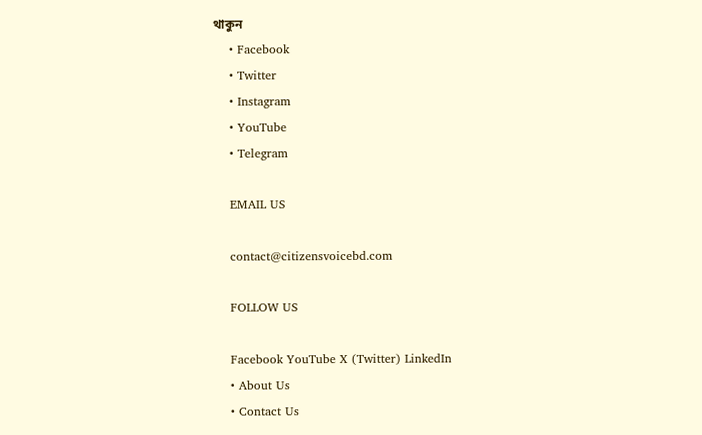থাকুন
    • Facebook
    • Twitter
    • Instagram
    • YouTube
    • Telegram

    EMAIL US

    contact@citizensvoicebd.com

    FOLLOW US

    Facebook YouTube X (Twitter) LinkedIn
    • About Us
    • Contact Us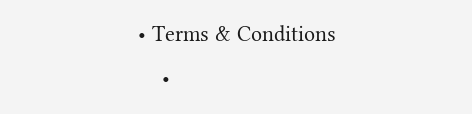• Terms & Conditions
    •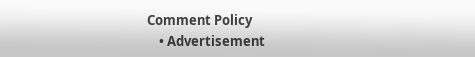Comment Policy
    • Advertisement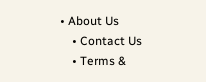• About Us
    • Contact Us
    • Terms &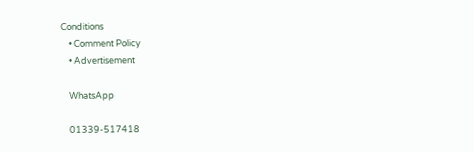Conditions
    • Comment Policy
    • Advertisement

    WhatsApp

    01339-517418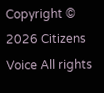Copyright © 2026 Citizens Voice All rights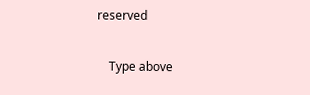reserved

    Type above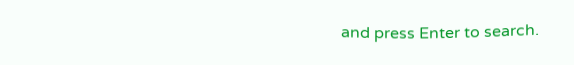and press Enter to search.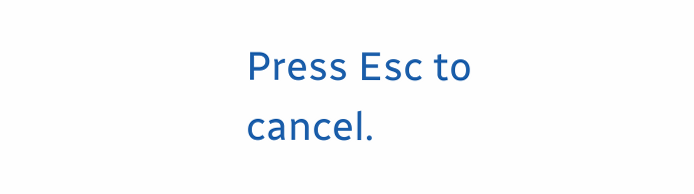Press Esc to cancel.